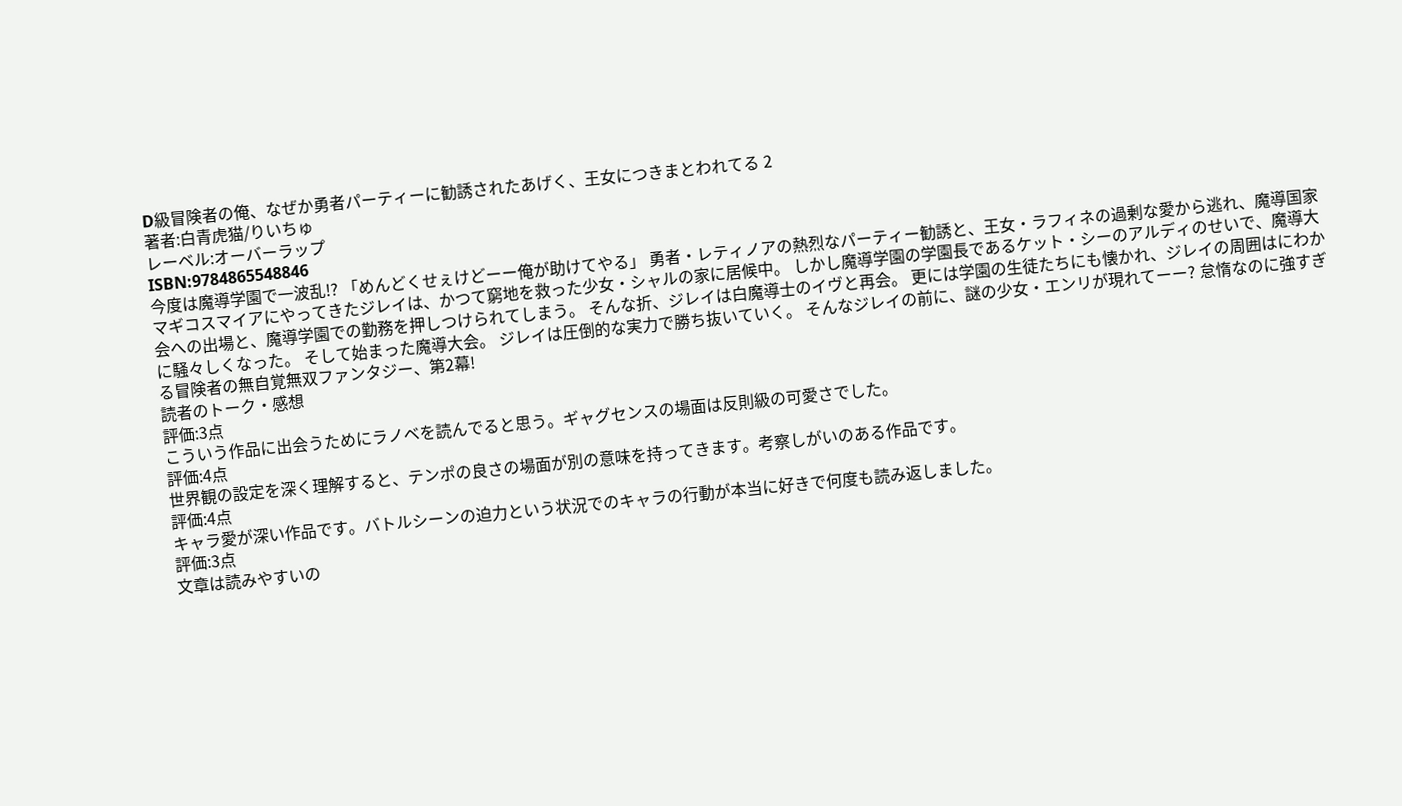D級冒険者の俺、なぜか勇者パーティーに勧誘されたあげく、王女につきまとわれてる 2
著者:白青虎猫/りいちゅ
レーベル:オーバーラップ
ISBN:9784865548846
今度は魔導学園で一波乱!? 「めんどくせぇけどーー俺が助けてやる」 勇者・レティノアの熱烈なパーティー勧誘と、王女・ラフィネの過剰な愛から逃れ、魔導国家マギコスマイアにやってきたジレイは、かつて窮地を救った少女・シャルの家に居候中。 しかし魔導学園の学園長であるケット・シーのアルディのせいで、魔導大会への出場と、魔導学園での勤務を押しつけられてしまう。 そんな折、ジレイは白魔導士のイヴと再会。 更には学園の生徒たちにも懐かれ、ジレイの周囲はにわかに騒々しくなった。 そして始まった魔導大会。 ジレイは圧倒的な実力で勝ち抜いていく。 そんなジレイの前に、謎の少女・エンリが現れてーー? 怠惰なのに強すぎる冒険者の無自覚無双ファンタジー、第2幕!
読者のトーク・感想
評価:3点
こういう作品に出会うためにラノベを読んでると思う。ギャグセンスの場面は反則級の可愛さでした。
評価:4点
世界観の設定を深く理解すると、テンポの良さの場面が別の意味を持ってきます。考察しがいのある作品です。
評価:4点
キャラ愛が深い作品です。バトルシーンの迫力という状況でのキャラの行動が本当に好きで何度も読み返しました。
評価:3点
文章は読みやすいの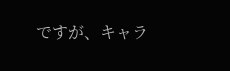ですが、キャラ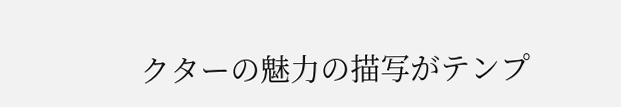クターの魅力の描写がテンプ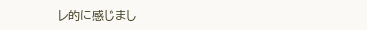レ的に感じまし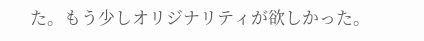た。もう少しオリジナリティが欲しかった。